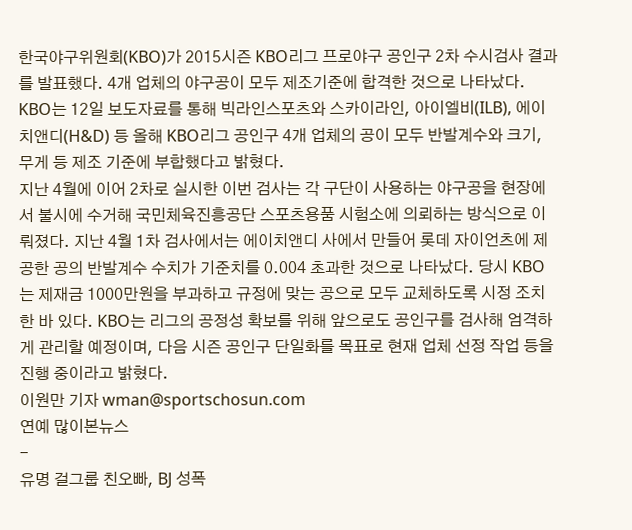한국야구위원회(KBO)가 2015시즌 KBO리그 프로야구 공인구 2차 수시검사 결과를 발표했다. 4개 업체의 야구공이 모두 제조기준에 합격한 것으로 나타났다.
KBO는 12일 보도자료를 통해 빅라인스포츠와 스카이라인, 아이엘비(ILB), 에이치앤디(H&D) 등 올해 KBO리그 공인구 4개 업체의 공이 모두 반발계수와 크기, 무게 등 제조 기준에 부합했다고 밝혔다.
지난 4월에 이어 2차로 실시한 이번 검사는 각 구단이 사용하는 야구공을 현장에서 불시에 수거해 국민체육진흥공단 스포츠용품 시험소에 의뢰하는 방식으로 이뤄졌다. 지난 4월 1차 검사에서는 에이치앤디 사에서 만들어 롯데 자이언츠에 제공한 공의 반발계수 수치가 기준치를 0.004 초과한 것으로 나타났다. 당시 KBO는 제재금 1000만원을 부과하고 규정에 맞는 공으로 모두 교체하도록 시정 조치한 바 있다. KBO는 리그의 공정성 확보를 위해 앞으로도 공인구를 검사해 엄격하게 관리할 예정이며, 다음 시즌 공인구 단일화를 목표로 현재 업체 선정 작업 등을 진행 중이라고 밝혔다.
이원만 기자 wman@sportschosun.com
연예 많이본뉴스
-
유명 걸그룹 친오빠, BJ 성폭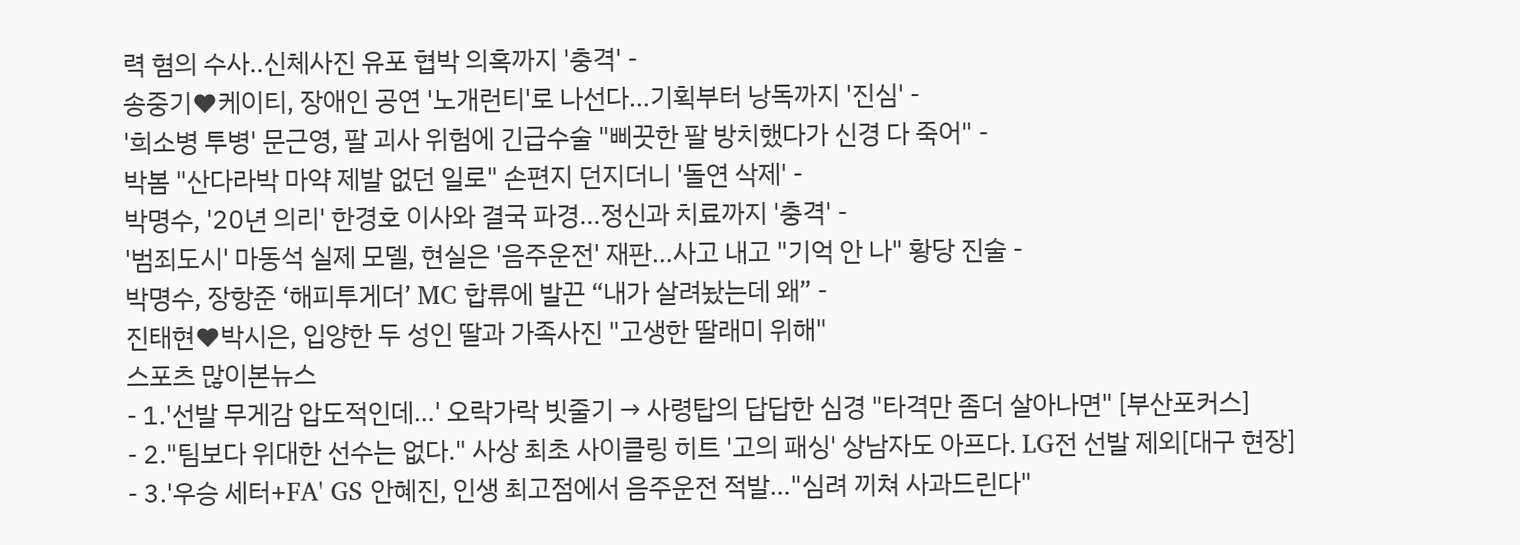력 혐의 수사..신체사진 유포 협박 의혹까지 '충격' -
송중기♥케이티, 장애인 공연 '노개런티'로 나선다…기획부터 낭독까지 '진심' -
'희소병 투병' 문근영, 팔 괴사 위험에 긴급수술 "삐끗한 팔 방치했다가 신경 다 죽어" -
박봄 "산다라박 마약 제발 없던 일로" 손편지 던지더니 '돌연 삭제' -
박명수, '20년 의리' 한경호 이사와 결국 파경...정신과 치료까지 '충격' -
'범죄도시' 마동석 실제 모델, 현실은 '음주운전' 재판…사고 내고 "기억 안 나" 황당 진술 -
박명수, 장항준 ‘해피투게더’ MC 합류에 발끈 “내가 살려놨는데 왜” -
진태현♥박시은, 입양한 두 성인 딸과 가족사진 "고생한 딸래미 위해"
스포츠 많이본뉴스
- 1.'선발 무게감 압도적인데…' 오락가락 빗줄기 → 사령탑의 답답한 심경 "타격만 좀더 살아나면" [부산포커스]
- 2."팀보다 위대한 선수는 없다." 사상 최초 사이클링 히트 '고의 패싱' 상남자도 아프다. LG전 선발 제외[대구 현장]
- 3.'우승 세터+FA' GS 안혜진, 인생 최고점에서 음주운전 적발…"심려 끼쳐 사과드린다"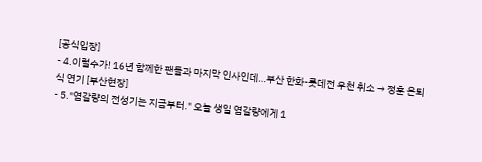[공식입장]
- 4.이럴수가! 16년 함께한 팬들과 마지막 인사인데…부산 한화-롯데전 우천 취소 → 정훈 은퇴식 연기 [부산현장]
- 5."염갈량의 전성기는 지금부터." 오늘 생일 염갈량에게 1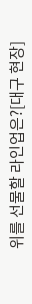위를 선물할 라인업은?[대구 현장]